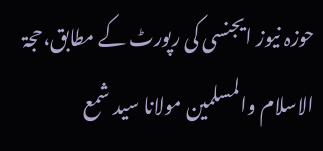حوزہ نیوز ایجنسی کی رپورٹ کے مطابق،حجۃ الاسلام والمسلمین مولانا سید شمع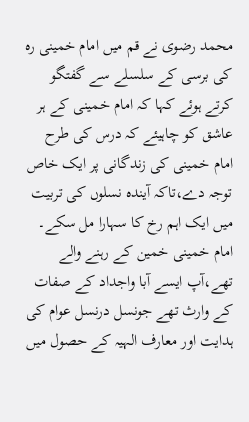محمد رضوی نے قم میں امام خمینی رہ کی برسی کے سلسلے سے گفتگو کرتے ہوئے کہا کہ امام خمینی کے ہر عاشق کو چاہیئے کہ درس کی طرح امام خمینی کی زندگانی پر ایک خاص توجہ دے،تاکہ آیندہ نسلوں کی تربیت میں ایک اہم رخ کا سہارا مل سکے۔ امام خمینی خمین کے رہنے والے تھے،آپ ایسے آبا واجداد کے صفات کے وارث تھے جونسل درنسل عوام کی ہدایت اور معارف الہیہ کے حصول میں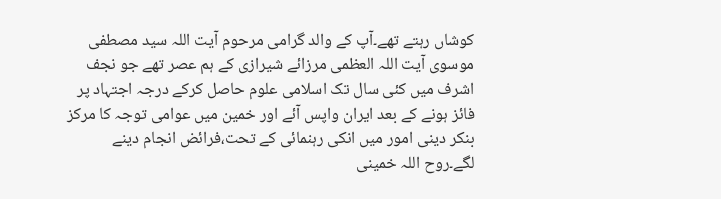کوشاں رہتے تھے۔آپ کے والد گرامی مرحوم آیت اللہ سید مصطفی موسوی آیت اللہ العظمی مرزائے شیرازی کے ہم عصر تھے جو نجف اشرف میں کئی سال تک اسلامی علوم حاصل کرکے درجہ اجتہاد پر فائز ہونے کے بعد ایران واپس آئے اور خمین میں عوامی توجہ کا مرکز بنکر دینی امور میں انکی رہنمائی کے تحت،فرائض انجام دینے لگے۔روح اللہ خمینی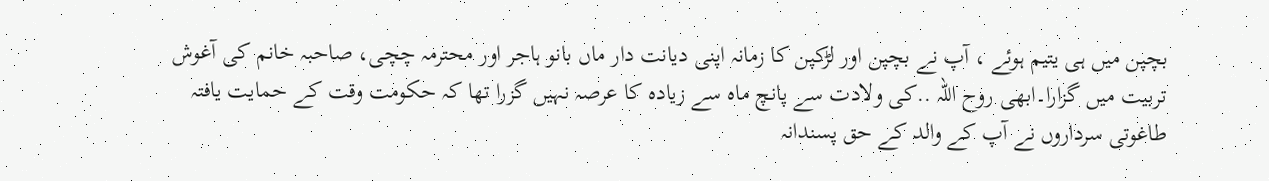بچپن میں ہی یتیم ہوئے ، آپ نے بچپن اور لڑکپن کا زمانہ اپنی دیانت دار ماں بانو ہاجر اور محترمہ چچی، صاحبہ خانم کی آغوش تربیت میں گزارا۔ابھی روح اللہ ..کی ولادت سے پانچ ماہ سے زیادہ کا عرصہ نہیں گزرا تھا کہ حکومت وقت کے حمایت یافتہ طاغوتی سرداروں نے آپ کے والد کے حق پسندانہ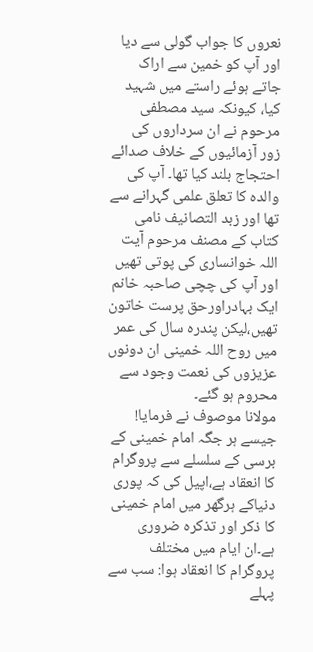نعروں کا جواب گولی سے دیا اور آپ کو خمین سے اراک جاتے ہوئے راستے میں شہید کیا، کیونکہ سید مصطفی مرحوم نے ان سرداروں کی زور آزمائیوں کے خلاف صدائے احتجاج بلند کیا تھا۔ آپ کی والدہ کا تعلق علمی گہرانے سے تھا اور زبد التصانیف نامی کتاب کے مصنف مرحوم آیت اللہ خوانساری کی پوتی تھیں اور آپ کی چچی صاحبہ خانم ایک بہادراورحق پرست خاتون تھیں،لیکن پندرہ سال کی عمر میں روح اللہ خمینی ان دونوں عزیزوں کی نعمت وجود سے محروم ہو گئے۔
مولانا موصوف نے فرمایا! جیسے ہر جگہ امام خمینی کے برسی کے سلسلے سے پروگرام کا انعقاد ہے،اپیل کی کہ پوری دنیاکے ہرگھر میں امام خمینی کا ذکر اور تذکرہ ضروری ہے۔ان ایام میں مختلف پروگرام کا انعقاد ہوا: سب سے پہلے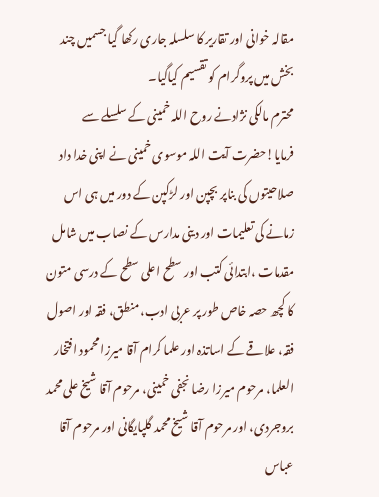مقالہ خوانی اور تقاریر کا سلسلہ جاری رکھا گیا جسمیں چند بخش میں پروگرام کو تقسیم کیاگیا۔
محترم مالکی نژادنے روح اللہ خمینی کے سلسلے سے فرمایا!حضرت آیت اللہ موسوی خمینی نے اپنی خدا داد صلاحیتوں کی بناپر بچپن اور لڑکپن کے دور میں ہی اس زمانے کی تعلیمات اور دینی مدارس کے نصاب میں شامل مقدمات ،ابتدائی کتب اور سطح اعلی سطح کے درسی متون کا کچھ حصہ خاص طور پر عربی ادب، منطق، فقہ اور اصول فقہ، علاقے کے اساتذہ اور علما کرام آقا میرزا محمود افتخار العلما، مرحوم میرزا رضا نجفی خمینی، مرحوم آقا شیخ علی محمد بروجردی، اور مرحوم آقا شیخ محمد گلپایگانی اور مرحوم آقا عباس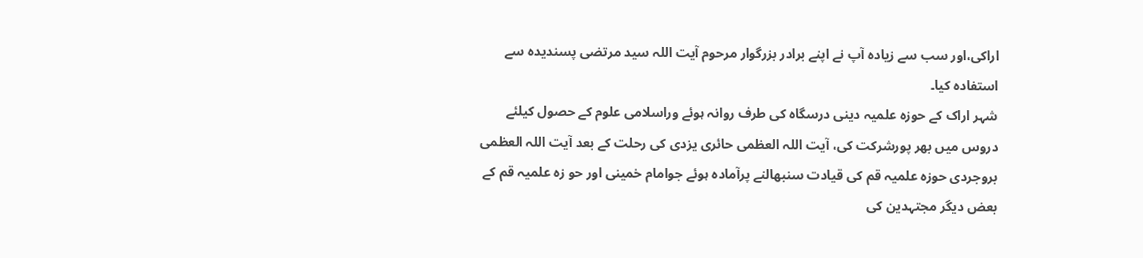اراکی،اور سب سے زیادہ آپ نے اپنے برادر بزرگوار مرحوم آیت اللہ سید مرتضی پسندیدہ سے استفادہ کیا۔
شہر اراک کے حوزہ علمیہ دینی درسگاہ کی طرف روانہ ہوئے وراسلامی علوم کے حصول کیلئے دروس میں بھر پورشرکت کی، آیت اللہ العظمی حائری یزدی کی رحلت کے بعد آیت اللہ العظمی بروجردی حوزہ علمیہ قم کی قیادت سنبھالنے پرآمادہ ہوئے جوامام خمینی اور حو زہ علمیہ قم کے بعض دیگر مجتہدین کی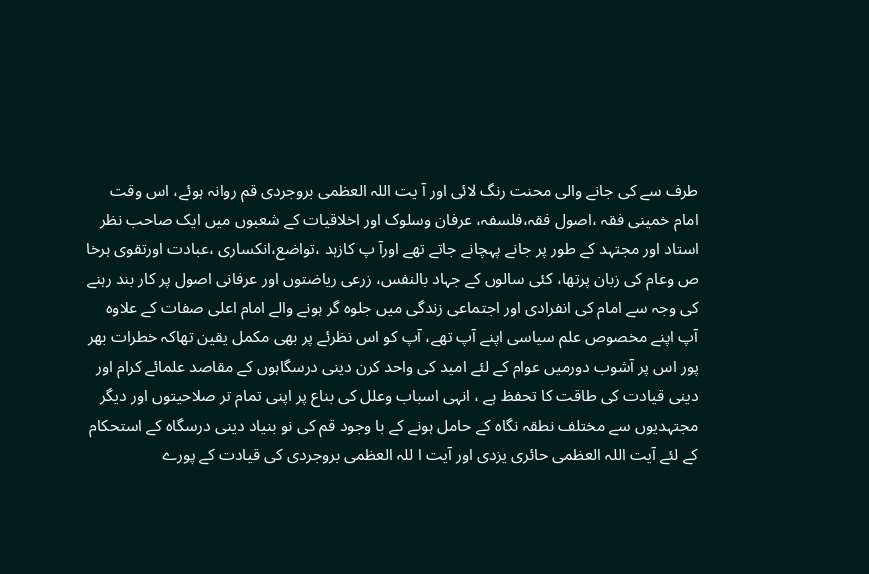طرف سے کی جانے والی محنت رنگ لائی اور آ یت اللہ العظمی بروجردی قم روانہ ہوئے، اس وقت امام خمینی فقہ ،اصول فقہ،فلسفہ، عرفان وسلوک اور اخلاقیات کے شعبوں میں ایک صاحب نظر استاد اور مجتہد کے طور پر جانے پہچانے جاتے تھے اورآ پ کازہد ،تواضع،انکساری ،عبادت اورتقوی ہرخا ص وعام کی زبان پرتھا، کئی سالوں کے جہاد بالنفس، زرعی ریاضتوں اور عرفانی اصول پر کار بند رہنے کی وجہ سے امام کی انفرادی اور اجتماعی زندگی میں جلوہ گر ہونے والے امام اعلی صفات کے علاوہ آپ اپنے مخصوص علم سیاسی اپنے آپ تھے، آپ کو اس نظرئے پر بھی مکمل یقین تھاکہ خطرات بھر پور اس پر آشوب دورمیں عوام کے لئے امید کی واحد کرن دینی درسگاہوں کے مقاصد علمائے کرام اور دینی قیادت کی طاقت کا تحفظ ہے ، انہی اسباب وعلل کی بناع پر اپنی تمام تر صلاحیتوں اور دیگر مجتہدیوں سے مختلف نطقہ نگاہ کے حامل ہونے کے با وجود قم کی نو بنیاد دینی درسگاہ کے استحکام کے لئے آیت اللہ العظمی حائری یزدی اور آیت ا للہ العظمی بروجردی کی قیادت کے پورے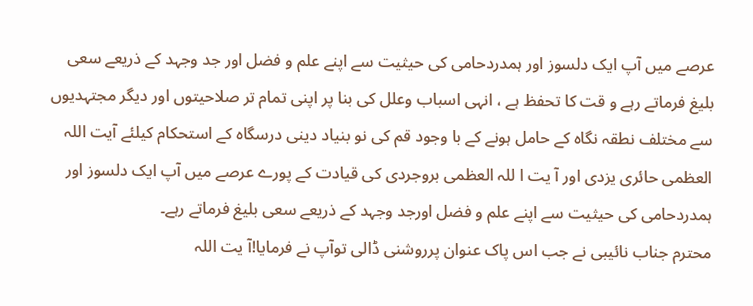عرصے میں آپ ایک دلسوز اور ہمدردحامی کی حیثیت سے اپنے علم و فضل اور جد وجہد کے ذریعے سعی بلیغ فرماتے رہے و قت کا تحفظ ہے ، انہی اسباب وعلل کی بنا پر اپنی تمام تر صلاحیتوں اور دیگر مجتہدیوں سے مختلف نطقہ نگاہ کے حامل ہونے کے با وجود قم کی نو بنیاد دینی درسگاہ کے استحکام کیلئے آیت اللہ العظمی حائری یزدی اور آ یت ا للہ العظمی بروجردی کی قیادت کے پورے عرصے میں آپ ایک دلسوز اور ہمدردحامی کی حیثیت سے اپنے علم و فضل اورجد وجہد کے ذریعے سعی بلیغ فرماتے رہے۔
محترم جناب نائیبی نے جب اس پاک عنوان پرروشنی ڈالی توآپ نے فرمایا!آ یت اللہ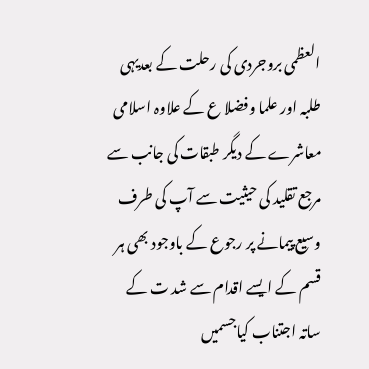العظمی بروجردی کی رحلت کے بعدیہی طلبہ اور علما وفضلا ع کے علاوہ اسلامی معاشرے کے دیگر طبقات کی جانب سے مرجع تقلید کی حیثیت سے آپ کی طرف وسیع پیمانے پر رجوع کے باوجود بھی ہر قسم کے ایسے اقدام سے شد ت کے ساتہ اجتناب کیاجسمیں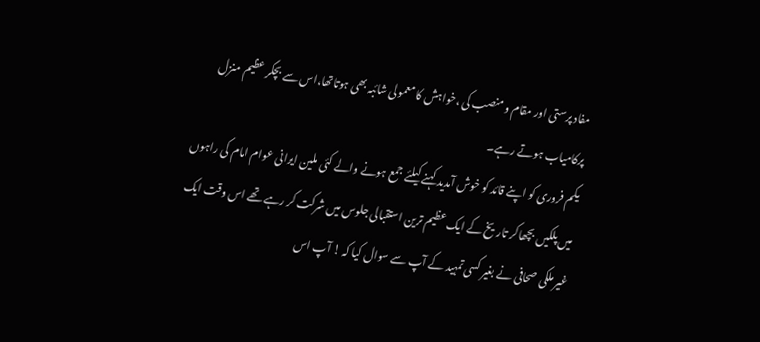مفاد پرستی اور مقام و منصب کی ،خواہش کا معمولی شائبہ بھی ہوتاتھا،اس سے بچکر عظیم منزل پرکامیاب ہوتے رہے۔
یکم فروری کو اپنے قائد کو خوش آمدید کہنے کیلئے جمع ہونے والے کئی ملین ایرانی عوام امام کی راہوں میں پلکیں بچھاکر تاریخ کے ایک عظیم ترین استقبالی جلوس میں شرکت کر رہے تھے اس وقت ایک غیر ملکی صحافی نے بغیر کسی تمہید کے آپ سے سوال کیا کہ ! آپ اس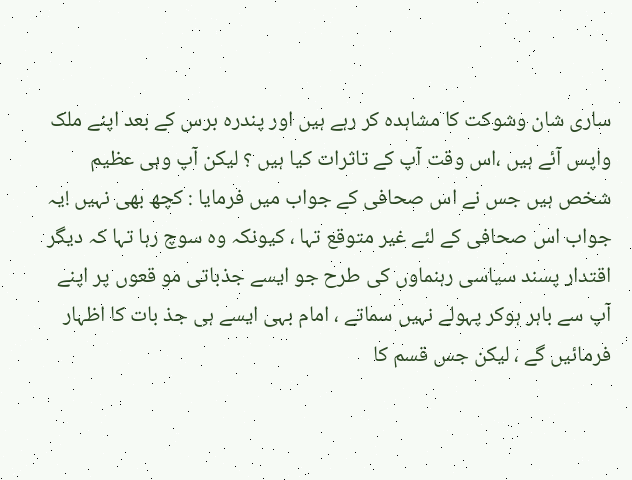ساری شان وشوکت کا مشاہدہ کر رہے ہیں اور پندرہ برس کے بعد اپنے ملک واپس آئے ہیں ،اس وقت آپ کے تاثرات کیا ہیں ؟ لیکن آپ وہی عظیم شخص ہیں جس نے اس صحافی کے جواب میں فرمایا : کچھ بھی نہیں !یہ جواب اس صحافی کے لئے غیر متوقع تہا ، کیونکہ وہ سوچ رہا تہا کہ دیگر اقتدار پسند سیاسی رہنماوں کی طرح جو ایسے جذباتی مو قعوں پر اپنے آپ سے باہر ہوکر پہولے نہیں سماتے ، امام بہی ایسے ہی جذ بات کا اظہار فرمائیں گے ، لیکن جس قسم کا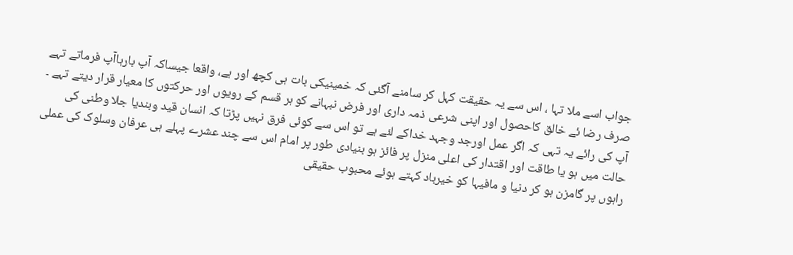جواب اسے ملا تہا ، اس سے یہ حقیقت کہل کر سامنے آگئی کہ خمینیکی بات ہی کچھ اور ہے، واقعا جیساکہ آپ بارہاآپ فرماتے تہے صرف رضا ئے خالق کاحصول اور اپنی شرعی ذمہ داری اور فرض نبہانے کو ہر قسم کے رویوں اور حرکتوں کا معیار قرار دیتے تہے ۔ آپ کی رائے یہ تہی کہ اگر عمل اورجد وجہد خداکے لئے ہے تو اس سے کوئی فرق نہیں پڑتا کہ انسان قید وبندیا جلا وطنی کی حالت میں ہو یا طاقت اور اقتدار کی اعلی منزل پر فائز ہو بنیادی طور پر امام اس سے چند عشرے پہلے ہی عرفان وسلوک کی عملی راہوں پر گامزن ہو کر دنیا و مافیہا کو خیرباد کہتے ہوئے محبوب حقیقی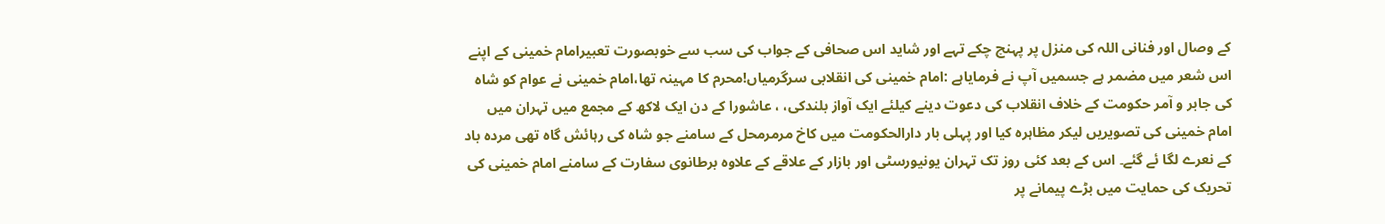کے وصال اور فنانی اللہ کی منزل پر پہنچ چکے تہے اور شاید اس صحافی کے جواب کی سب سے خوبصورت تعبیرامام خمینی کے اپنے اس شعر میں مضمر ہے جسمیں آپ نے فرمایاہے :امام خمینی کی انقلابی سرگرمیاں!محرم کا مہینہ تھا،امام خمینی نے عوام کو شاہ کی جابر و آمر حکومت کے خلاف انقلاب کی دعوت دینے کیلئے ایک آواز بلندکی، ، عاشورا کے دن ایک لاکھ کے مجمع میں تہران میں امام خمینی کی تصویریں لیکر مظاہرہ کیا اور پہلی بار دارالحکومت میں کاخ مرمرمحل کے سامنے جو شاہ کی رہائش گاہ تھی مردہ باد کے نعرے لگا ئے گئے۔ اس کے بعد کئی روز تک تہران یونیورسٹی اور بازار کے علاقے کے علاوہ برطانوی سفارت کے سامنے امام خمینی کی تحریک کی حمایت میں بڑے پیمانے پر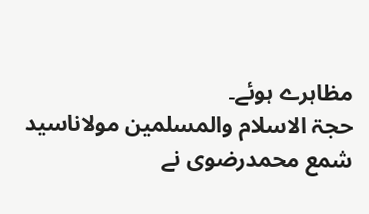مظاہرے ہوئے۔
حجۃ الاسلام والمسلمین مولاناسید شمع محمدرضوی نے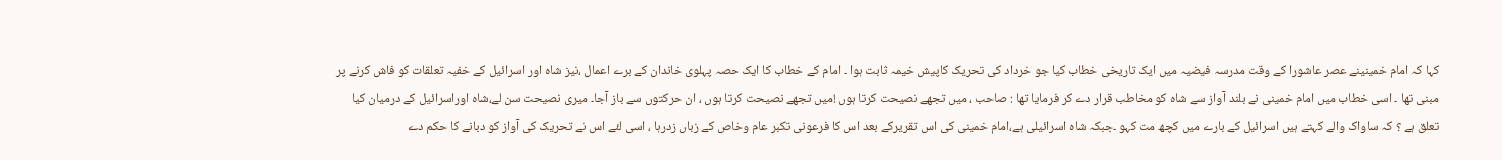کہا کہ امام خمینینے عصر عاشورا کے وقت مدرسہ فیضیہ میں ایک تاریخی خطاب کیا جو خرداد کی تحریک کاپیش خیمہ ثابت ہوا ۔ امام کے خطاب کا ایک حصہ پہلوی خاندان کے برے اعمال ،نیز شاہ اور اسرائیل کے خفیہ تعلقات کو فاش کرنے پر مبنی تھا ۔ اسی خطاب میں امام خمینی نے بلند آواز سے شاہ کو مخاطب قرار دے کر فرمایا تھا : صاحب ، میں تجھے نصیحت کرتا ہوں !میں تجھے نصیحت کرتا ہوں ، ان حرکتوں سے باز آجا۔ میری نصیحت سن لے،شاہ اوراسرائیل کے درمیان کیا تعلق ہے ؟ کہ ساواک والے کہتے ہیں اسرائیل کے بارے میں کچھ مت کہو ۔جبکہ شاہ اسرائیلی ہے،امام خمینی کی اس تقریرکے بعد اس کا فرعونی تکبر عام وخاص کے زباں زدرہا ، اسی لئے اس نے تحریک کی آواز کو دبانے کا حکم دے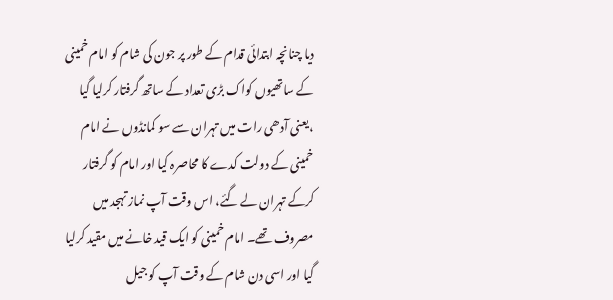دیا چنانچہ ابتدائی قدام کے طور پر جون کی شام کو امام خمینی کے ساتھیوں کواک بڑی تعداد کے ساتھ گرفتار کرلیا گیا ،یعنی آدھی رات میں تہران سے سو کمانڈوں نے امام خمینی کے دولت کدے کا محاصرہ کیا اور امام کو گرفتار کرکے تہران لے گئے، اس وقت آپ نماز تہجد میں مصروف تھے۔ امام خمینی کو ایک قید خانے میں مقید کرلیا گیا اور اسی دن شام کے وقت آپ کو جیل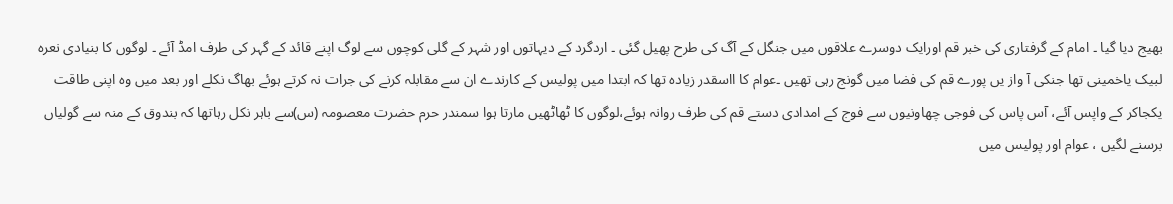بھیج دیا گیا ۔ امام کے گرفتاری کی خبر قم اورایک دوسرے علاقوں میں جنگل کے آگ کی طرح پھیل گئی ۔ اردگرد کے دیہاتوں اور شہر کے گلی کوچوں سے لوگ اپنے قائد کے گہر کی طرف امڈ آئے ۔ لوگوں کا بنیادی نعرہ لبیک یاخمینی تھا جنکی آ واز یں پورے قم کی فضا میں گونج رہی تھیں ۔عوام کا ااسقدر زیادہ تھا کہ ابتدا میں پولیس کے کارندے ان سے مقابلہ کرنے کی جرات نہ کرتے ہوئے بھاگ نکلے اور بعد میں وہ اپنی طاقت یکجاکر کے واپس آئے، آس پاس کی فوجی چھاونیوں سے فوج کے امدادی دستے قم کی طرف روانہ ہوئے،لوگوں کا ٹھاٹھیں مارتا ہوا سمندر حرم حضرت معصومہ (س)سے باہر نکل رہاتھا کہ بندوق کے منہ سے گولیاں برسنے لگیں ، عوام اور پولیس میں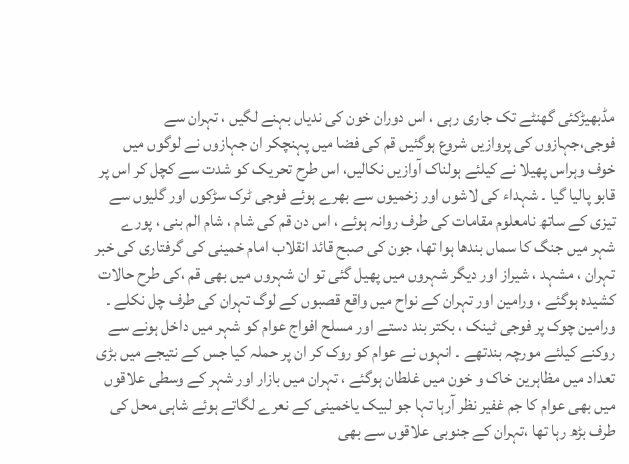مڈبھیڑکئی گھنٹے تک جاری رہی ، اس دوران خون کی ندیاں بہنے لگیں ، تہران سے فوجی،جہازوں کی پروازیں شروع ہوگئیں قم کی فضا میں پہنچکر ان جہازوں نے لوگوں میں خوف وہراس پھیلا نے کیلئے ہولناک آوازیں نکالیں، اس طرح تحریک کو شدت سے کچل کر اس پر قابو پالیا گیا ۔ شہداء کی لاشوں اور زخمیوں سے بھرے ہوئے فوجی ٹرک سڑکوں اور گلیوں سے تیزی کے ساتھ نامعلوم مقامات کی طرف روانہ ہوئے ، اس دن قم کی شام ، شام الم بنی ، پورے شہر میں جنگ کا سماں بندھا ہوا تھا، جون کی صبح قائد انقلاب امام خمینی کی گرفتاری کی خبر تہران ، مشہد ، شیراز اور دیگر شہروں میں پھیل گئی تو ان شہروں میں بھی قم ،کی طرح حالات کشیدہ ہوگئے ، ورامین اور تہران کے نواح میں واقع قصبوں کے لوگ تہران کی طرف چل نکلے ۔ ورامین چوک پر فوجی ٹینک ، بکتر بند دستے اور مسلح افواج عوام کو شہر میں داخل ہونے سے روکنے کیلئے مورچہ بندتھے ۔ انہوں نے عوام کو روک کر ان پر حملہ کیا جس کے نتیجے میں بڑی تعداد میں مظاہرین خاک و خون میں غلطان ہوگئے ، تہران میں بازار اور شہر کے وسطی علاقوں میں بھی عوام کا جم غفیر نظر آرہا تہا جو لبیک یاخمینی کے نعرے لگاتے ہوئے شاہی محل کی طرف بڑھ رہا تھا ،تہران کے جنوبی علاقوں سے بھی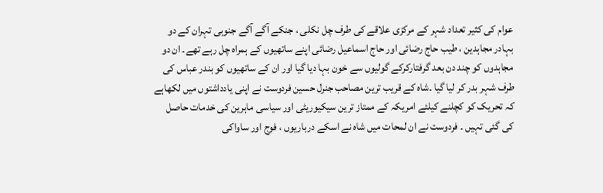عوام کی کثیر تعداد شہر کے مرکزی علاقے کی طرف چل نکلی ، جنکے آگے آگے جنوبی تہران کے دو بہادر مجاہدین ، طیب حاج رضائی اور حاج اسماعیل رضائی اپنے ساتھیوں کے ہمراہ چل رہے تھے۔ ان دو مجاہدوں کو چند دن بعد گرفتارکرکے گولیوں سے خون بہا دیا گیا اور ان کے ساتھیوں کو بندر عباس کی طرف شہر بدر کر لیا گیا ۔شاہ کے قریب ترین مصاحب جنرل حسین فردوست نے اپنی یادداشتوں میں لکھاہے کہ تحریک کو کچلنے کیلئے امریکہ کے ممتاز ترین سیکیوریٹی اور سیاسی ماہرین کی خدمات حاصل کی گئی تہیں ۔ فردوست نے ان لمحات میں شاہ نے اسکے درباریوں ، فوج اور ساواکی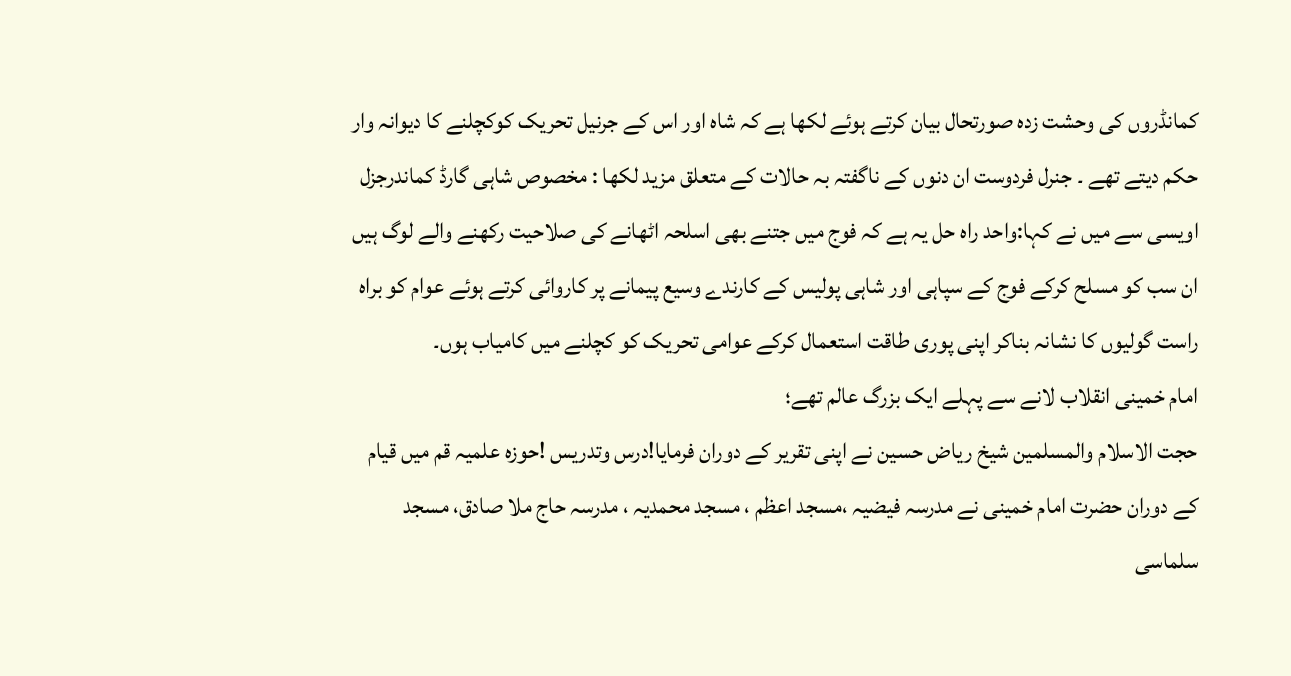کمانڈروں کی وحشت زدہ صورتحال بیان کرتے ہوئے لکھا ہے کہ شاہ اور اس کے جرنیل تحریک کوکچلنے کا دیوانہ وار حکم دیتے تھے ۔ جنرل فردوست ان دنوں کے ناگفتہ بہ حالات کے متعلق مزید لکھا : مخصوص شاہی گارڈ کماندرجزل اویسی سے میں نے کہا:واحد راہ حل یہ ہے کہ فوج میں جتنے بھی اسلحہ اٹھانے کی صلاحیت رکھنے والے لوگ ہیں ان سب کو مسلح کرکے فوج کے سپاہی اور شاہی پولیس کے کارندے وسیع پیمانے پر کاروائی کرتے ہوئے عوام کو براہ راست گولیوں کا نشانہ بناکر اپنی پوری طاقت استعمال کرکے عوامی تحریک کو کچلنے میں کامیاب ہوں۔
امام خمینی انقلاب لانے سے پہلے ایک بزرگ عالم تھے؛
حجت الاسلام والمسلمین شیخ ریاض حسین نے اپنی تقریر کے دوران فرمایا!درس وتدریس !حوزہ علمیہ قم میں قیام کے دوران حضرت امام خمینی نے مدرسہ فیضیہ ،مسجد اعظم ، مسجد محمدیہ ، مدرسہ حاج ملا صادق، مسجد سلماسی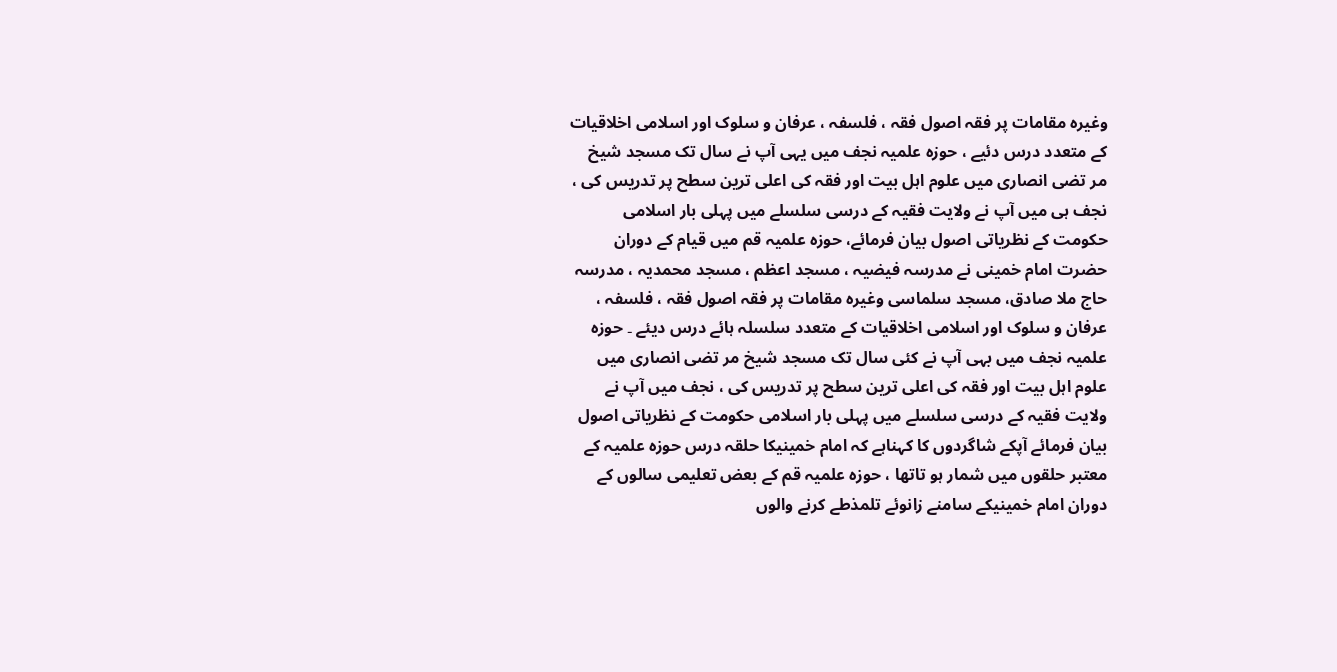وغیرہ مقامات پر فقہ اصول فقہ ، فلسفہ ، عرفان و سلوک اور اسلامی اخلاقیات کے متعدد درس دئیے ، حوزہ علمیہ نجف میں یہی آپ نے سال تک مسجد شیخ مر تضی انصاری میں علوم اہل بیت اور فقہ کی اعلی ترین سطح پر تدریس کی ، نجف ہی میں آپ نے ولایت فقیہ کے درسی سلسلے میں پہلی بار اسلامی حکومت کے نظریاتی اصول بیان فرمائے، حوزہ علمیہ قم میں قیام کے دوران حضرت امام خمینی نے مدرسہ فیضیہ ، مسجد اعظم ، مسجد محمدیہ ، مدرسہ حاج ملا صادق، مسجد سلماسی وغیرہ مقامات پر فقہ اصول فقہ ، فلسفہ ، عرفان و سلوک اور اسلامی اخلاقیات کے متعدد سلسلہ ہائے درس دیئے ۔ حوزہ علمیہ نجف میں بہی آپ نے کئی سال تک مسجد شیخ مر تضی انصاری میں علوم اہل بیت اور فقہ کی اعلی ترین سطح پر تدریس کی ، نجف میں آپ نے ولایت فقیہ کے درسی سلسلے میں پہلی بار اسلامی حکومت کے نظریاتی اصول بیان فرمائے آپکے شاگردوں کا کہناہے کہ امام خمینیکا حلقہ درس حوزہ علمیہ کے معتبر حلقوں میں شمار ہو تاتھا ، حوزہ علمیہ قم کے بعض تعلیمی سالوں کے دوران امام خمینیکے سامنے زانوئے تلمذطے کرنے والوں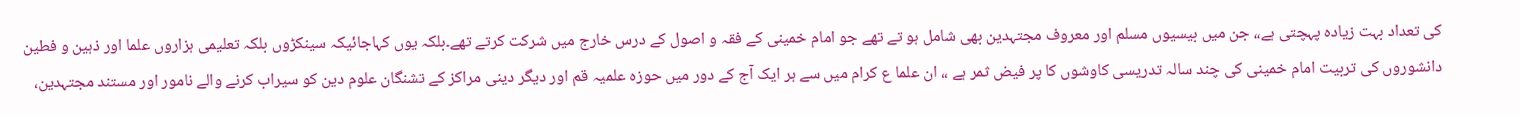کی تعداد بہت زیادہ پہچتی ہے،، جن میں بیسیوں مسلم اور معروف مجتہدین بھی شامل ہو تے تھے جو امام خمینی کے فقہ و اصول کے درس خارج میں شرکت کرتے تھے۔بلکہ یوں کہاجائیکہ سینکڑوں بلکہ تعلیمی ہزاروں علما اور ذہین و فطین دانشوروں کی تربیت امام خمینی کی چند سالہ تدریسی کاوشوں کا پر فیض ثمر ہے ،، ان علما ع کرام میں سے ہر ایک آج کے دور میں حوزہ علمیہ قم اور دیگر دینی مراکز کے تشنگان علوم دین کو سیراب کرنے والے نامور اور مستند مجتہدین،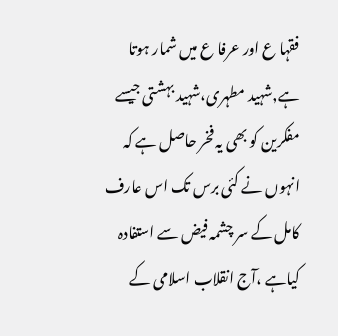فقہا ع اور عرفا ع میں شمار ہوتا ہے,شہید مطہری،شہید بہشتی جیسے مفکرین کو بھی یہ فخر حاصل ہے کہ انہوں نے کئی برس تک اس عارف کامل کے سر چشمہ فیض سے استفادہ کیاہے ،آج انقلاب اسلامی کے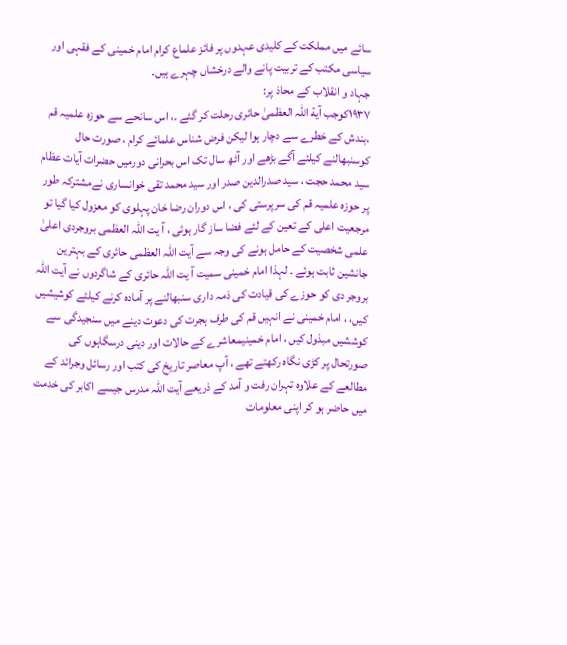سائے میں مملکت کے کلیدی عہدوں پر فائز علماع کرام امام خمینی کے فقہی اور سیاسی مکتب کے تربیت پانے والے درخشاں چہرے ہیں۔
جہاد و انقلاب کے محاذ پر:
١٩٣٧کوجب آیة اللہ العظمیٰ حائری رحلت کر گئے ۔، اس سانحے سے حوزہ علمیہ قم ،بندش کے خطرے سے دچار ہوا لیکن فرض شناس علمائے کرام ، صورت حال کوسنبھالنے کیلئے آگے بڑھے اور آٹھ سال تک اس بحرانی دورمیں حضرات آیات عظام سید محمد حجت ، سید صدرالدین صدر اور سید محمد تقی خوانساری نےمشترکہ طور پر حوزہ علمیہ قم کی سرپرستی کی ، اس دوران رضا خان پہلوی کو معزول کیا گیا تو مرجعیت اعلی کے تعین کے لئے فضا ساز گار ہوئی ، آ یت اللہ العظمی بروجردی اعلیٰ علمی شخصیت کے حامل ہونے کی وجہ سے آیت اللہ العظمی حائری کے بہترین جانشین ثابت ہوئے ۔ لہذا امام خمینی سمیت آ یت اللہ حائری کے شاگردوں نے آیت اللہ بروجر دی کو حوزے کی قیادت کی ذمہ داری سنبھالنے پر آمادہ کرنے کیلئے کوشیشیں کیں، ، امام خمینی نے انہیں قم کی طرف ہجرت کی دعوت دینے میں سنجیدگی سے کوششیں مبذول کیں ، امام خمینیمعاشرے کے حالات اور دینی درسگاہوں کی صورتحال پر کڑی نگاہ رکھتے تھے ، آپ معاصر تاریخ کی کتب اور رسائل وجرائد کے مطالعے کے علاوہ تہران رفت و آمد کے ذریعے آیت اللہ مدرس جیسے اکابر کی خدمت میں حاضر ہو کر اپنی معلومات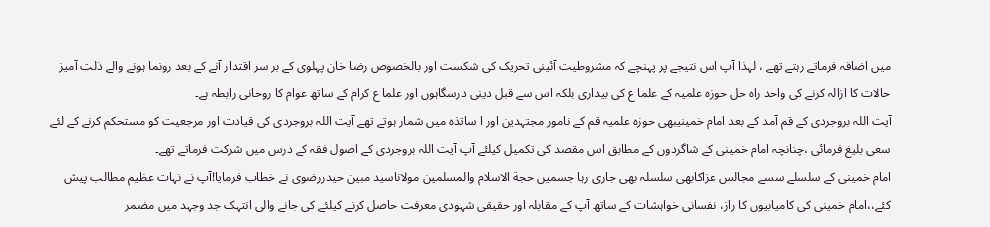میں اضافہ فرماتے رہتے تھے ، لہذا آپ اس نتیجے پر پہنچے کہ مشروطیت آئینی تحریک کی شکست اور بالخصوص رضا خان پہلوی کے بر سر اقتدار آنے کے بعد رونما ہونے والے ذلت آمیز حالات کا ازالہ کرنے کی واحد راہ حل حوزہ علمیہ کے علما ع کی بیداری بلکہ اس سے قبل دینی درسگاہوں اور علما ع کرام کے ساتھ عوام کا روحانی رابطہ ہے۔
آیت اللہ بروجردی کے قم آمد کے بعد امام خمینیبھی حوزہ علمیہ قم کے نامور مجتہدین اور ا ساتذہ میں شمار ہوتے تھے آیت اللہ بروجردی کی قیادت اور مرجعیت کو مستحکم کرنے کے لئے سعی بلیغ فرمائی ،چنانچہ امام خمینی کے شاگردوں کے مطابق اس مقصد کی تکمیل کیلئے آپ آیت اللہ بروجردی کے اصول فقہ کے درس میں شرکت فرماتے تھے۔
امام خمینی کے سلسلے سسے مجالس عزاکابھی سلسلہ بھی جاری رہا جسمیں حجة الاسلام والمسلمین مولاناسید مبین حیدررضوی نے خطاب فرمایا!آپ نے نہات عظیم مطالب پیش کئے،،امام خمینی کی کامیابیوں کا راز، نفسانی خواہشات کے ساتھ آپ کے مقابلہ اور حقیقی شہودی معرفت حاصل کرنے کیلئے کی جانے والی انتہک جد وجہد میں مضمر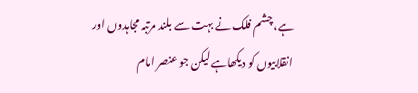ہے، چشم فلک نے بہت سے بلند مرتبہ مجاہدوں اور انقلابیوں کو دیکھاہے لیکن جو عنصر امام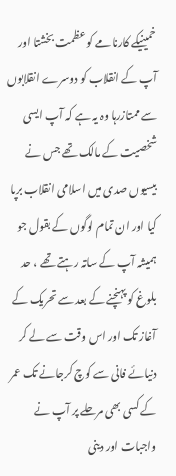خمینیکے کارنامے کو عظمت بخشتا اور آپ کے انقلاب کو دوسرے انقلابوں سے ممتازرہا وہ یہ ہے کہ آپ ایسی شخصیت کے مالک تھے جس نے بیسیوں صدی میں اسلامی انقلاب برپا کیا اور ان تمام لوگوں کے بقول جو ہمیشہ آپ کے ساتہ رہتے تھے ، حد بلوغ کو پہنچنے کے بعد سے تحریک کے آغاز تک اور اس وقت سے لے کر دنیائے فانی سے کوچ کرجانے تک عمر کے کسی بھی مرحلے پر آپ نے واجبات اور دینی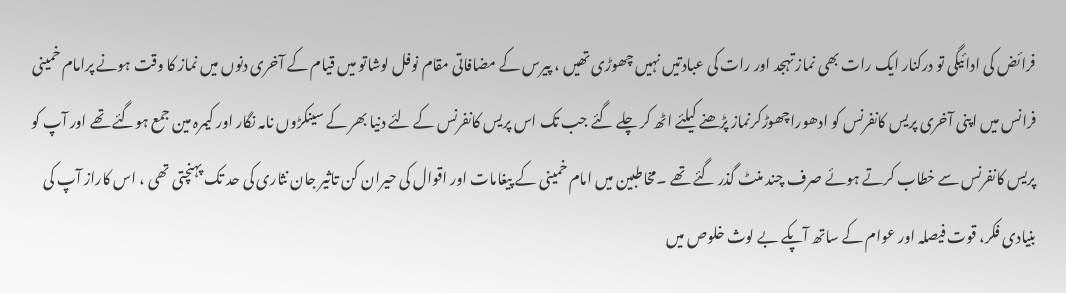فرائض کی ادائیگی تو درکنار ایک رات بھی نماز تہجد اور رات کی عبادتیں نہیں چھوڑی تھیں ، پیرس کے مضافاتی مقام نوفل لوشاتو میں قیام کے آخری دنوں میں نماز کا وقت ہونے پرامام خمینی فرانس میں اپنی آخری پریس کانفرنس کو ادھوراچھوڑکرنماز پڑھنے کیلئے اٹھ کر چلے گئے جب تک اس پریس کانفرنس کے لئے دنیا بھر کے سینکڑوں نامہ نگار اور کیمرہ مین جمع ہوگئے تھے اور آپ کو پریس کانفرنس سے خطاب کرتے ہوئے صرف چند منٹ گذر گئے تھے ۔مخاطبین میں امام خمینی کے پیغامات اور اقوال کی حیران کن تاثیر جان نثاری کی حد تک پہنچتی تھی ، اس کاراز آپ کی بنیادی فکر، قوت فیصلہ اور عوام کے ساتھ آپکے بے لوث خلوص میں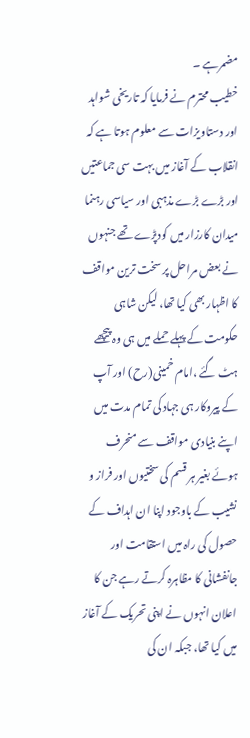مضمرہے ۔
خطیب محترم نے فرمایا کہ تاریخی شواہد اور دستاویزات سے معلوم ہوتا ہے کہ انقلاب کے آغاز میں بہت سی جماعتیں اور بڑے بڑے مذہبی اور سیاسی رہنما میدان کارزار میں کودپڑے تھے جنہوں نے بعض مراحل پر سخت ترین مواقف کا اظہار بھی کیا تھا، لیکن شاہی حکومت کے پہلے حملے میں ہی وہ پیچھے ہٹ گئے ،امام خمینی(رح) اور آپ کے پیروکار ہی جہاد کی تمام مدت میں اپنے بنیادی مواقف سے منحرف ہوئے بغیر ہر قسم کی سختیوں اور فراز و نشیب کے باوجود اپنا ان اہداف کے حصول کی راہ میں استقامت اور جانفشانی کا مظاہرہ کرتے رہے جن کا اعلان انہوں نے اپنی تحریک کے آغاز میں کیا تھا، جبکہ ان کی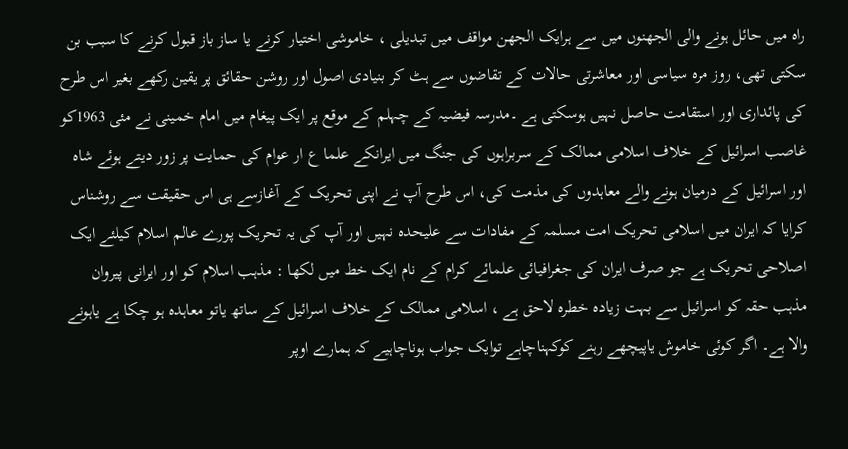راہ میں حائل ہونے والی الجھنوں میں سے ہرایک الجھن مواقف میں تبدیلی ، خاموشی اختیار کرنے یا ساز باز قبول کرنے کا سبب بن سکتی تھی، روز مرہ سیاسی اور معاشرتی حالات کے تقاضوں سے ہٹ کر بنیادی اصول اور روشن حقائق پر یقین رکھے بغیر اس طرح کی پائداری اور استقامت حاصل نہیں ہوسکتی ہے ۔مدرسہ فیضیہ کے چہلم کے موقع پر ایک پیغام میں امام خمینی نے مئی 1963کو غاصب اسرائیل کے خلاف اسلامی ممالک کے سربراہوں کی جنگ میں ایرانکے علما ع ار عوام کی حمایت پر زور دیتے ہوئے شاہ اور اسرائیل کے درمیان ہونے والے معاہدوں کی مذمت کی، اس طرح آپ نے اپنی تحریک کے آغازسے ہی اس حقیقت سے روشناس کرایا کہ ایران میں اسلامی تحریک امت مسلمہ کے مفادات سے علیحدہ نہیں اور آپ کی یہ تحریک پورے عالم اسلام کیلئے ایک اصلاحی تحریک ہے جو صرف ایران کی جغرافیائی علمائے کرام کے نام ایک خط میں لکھا : مذہب اسلام کو اور ایرانی پیروان مذہب حقہ کو اسرائیل سے بہت زیادہ خطرہ لاحق ہے ، اسلامی ممالک کے خلاف اسرائیل کے ساتھ یاتو معاہدہ ہو چکا ہے یاہونے والا ہے۔ اگر کوئی خاموش یاپیچھے رہنے کوکہناچاہے توایک جواب ہوناچاہیے کہ ہمارے اوپر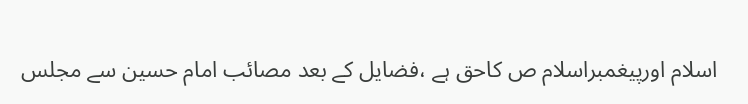اسلام اورپیغمبراسلام ص کاحق ہے ،فضایل کے بعد مصائب امام حسین سے مجلس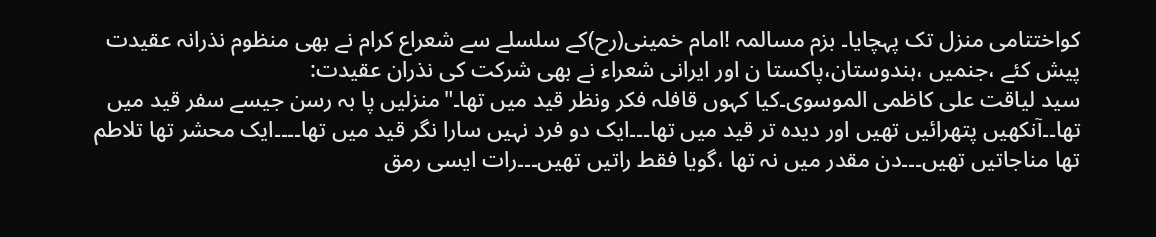کواختتامی منزل تک پہچایا۔ بزم مسالمہ !امام خمینی(رح)کے سلسلے سے شعراع کرام نے بھی منظوم نذرانہ عقیدت پیش کئے ،جنمیں ،ہندوستان،پاکستا ن اور ایرانی شعراء نے بھی شرکت کی نذران عقیدت:
سید لیاقت علی کاظمی الموسوی۔کیا کہوں قافلہ فکر ونظر قید میں تھا۔"منزلیں پا بہ رسن جیسے سفر قید میں تھا۔۔آنکھیں پتھرائیں تھیں اور دیدہ تر قید میں تھا۔۔۔ایک دو فرد نہیں سارا نگر قید میں تھا۔۔۔۔ایک محشر تھا تلاطم تھا مناجاتیں تھیں۔۔۔دن مقدر میں نہ تھا ،گویا فقط راتیں تھیں۔۔۔رات ایسی رمق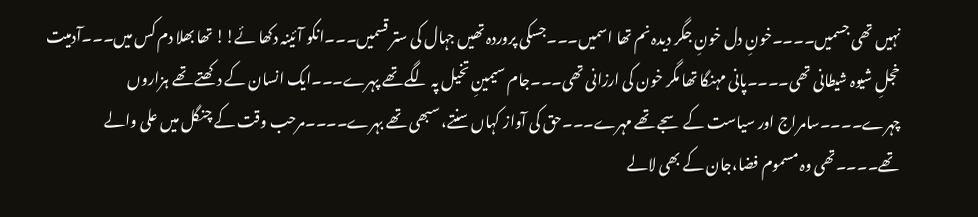نہیں تھی جسمیں۔۔۔۔خونِ دل خونِ جگر دیدہ نم تھا اسمیں۔۔۔جسکی پروردہ تھیں جہال کی ستر قسمیں۔۔۔انکو آئینہ دکھا ئے!! تھا بھلا دم کس میں۔۔۔آدمیت خجلِ شیوہ شیطانی تھی۔۔۔۔پانی مہنگا تھا مگر خون کی ارزانی تھی۔۔۔جام سیمینِ تخیل پہ لگے تھے پہرے۔۔۔ایک انسان کے دکھتے تھے ہزاروں چہرے۔۔۔۔سامراج اور سیاست کے سجے تھے مہرے۔۔۔حق کی آواز کہاں سنتے، سبھی تھے بہرے۔۔۔۔مرحب وقت کے چنگل میں علی والے تھے۔۔۔۔تھی وہ مسموم فضا،جان کے بھی لالے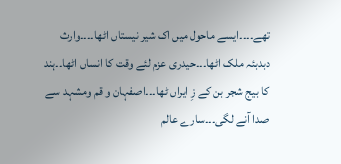تھے۔۔۔۔ایسے ماحول میں اک شیر نیستاں اٹھا۔۔۔۔وارث دبدبئہ ملک اٹھا۔۔۔حیدری عزم لئے وقت کا انساں اٹھا۔۔ہند کا بیج شجر بن کے زِ ایراں ٹھا۔۔۔اصفہان و قم ومشہد سے صدا آنے لگی۔۔۔سارے عالم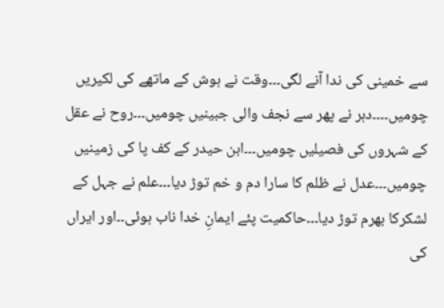سے خمینی کی ندا آنے لگی۔۔۔وقت نے ہوش کے ماتھے کی لکیریں چومیں۔۔۔۔دہر نے پھر سے نجف والی جبینیں چومیں۔۔۔روح نے عقل کے شہروں کی فصیلیں چومیں۔۔۔ابن حیدر کے کف پا کی زمینیں چومیں۔۔۔عدل نے ظلم کا سارا دم و خم توڑ دیا۔۔۔علم نے جہل کے لشکرکا بھرم توڑ دیا۔۔۔حاکمیت پئے ایمانِ خدا ناب ہوئی۔۔اور ایراں کی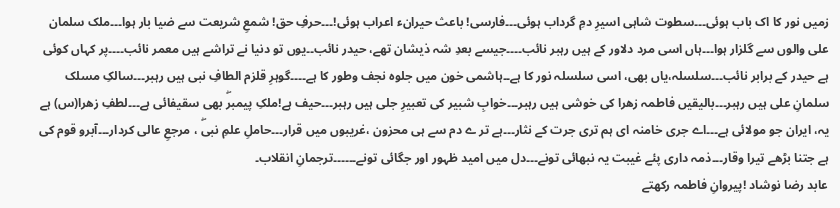زمیں نور کا اک باب ہوئی۔۔۔سطوت شاہی اسیرِ دمِ گرداب ہوئی۔۔۔فارسی! باعث حیرانء اعراب ہوئی!۔۔۔حرفِ حق! شمعِ شریعت سے ضیا بار ہوا۔۔۔ملک سلمان علی والوں سے گلزار ہوا۔۔۔ہاں اسی مرد دلاور کے ہیں رہبر نائب۔۔۔۔جیسے بعدِ شہ ذیشان تھے، حیدر نائب۔۔یوں تو دنیا نے تراشے ہیں معمر نائب۔۔۔۔پر کہاں کوئی ہے حیدر کے برابر نائب۔۔۔سلسلہ،یاں بھی، اسی سلسلہ نور کا ہے۔۔ہاشمی خون میں جلوہ نجف وطور کا ہے۔۔۔۔گوہرِ قلزم الطافِ نبی ہیں رہبر۔۔۔سالکِ مسلک سلمانِ علی ہیں رہبر۔۔۔بالیقیں فاطمہ زھرا کی خوشی ہیں رہبر۔۔۔خوابِ شبیر کی تعبیرِ جلی ہیں رہبر۔۔۔حیف ہے!ملکِ پیمبرۖ بھی سقیفائی ہے۔۔۔لطفِ زھرا(س) ہے یہ، ایران جو مولائی ہے۔۔۔اے جری خامنہ ای ہم تری جرت کے نثار۔۔۔ہے تر ے دم سے ہی محزون ،غریبوں میں قرار۔۔۔حاملِ علمِ نبیۖ ، مرجعِ عالی کردار۔۔۔آبرو قوم کی ہے جتنا بڑھے تیرا وقار۔۔۔ذمہ داری پئے غیبت یہ نبھائی تونے۔۔۔دل میں امید ظہور اور جگائی تونے۔۔۔۔۔۔ترجمانِ انقلاب۔
عابد رضا نوشاد !پیروانِ فاطمہ رکھتے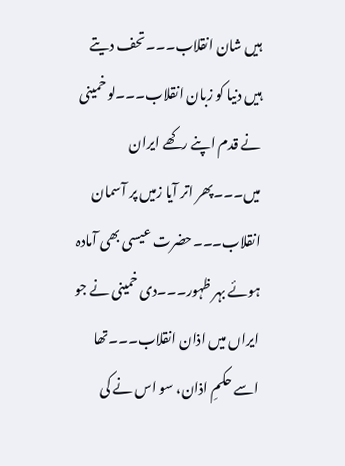ہیں شان انقلاب۔۔۔تحف دیتے ہیں دنیا کو زبان انقلاب۔۔۔لو خمینی نے قدم اپنے رکھے ایران میں۔۔۔پھر اتر آیا زمیں پر آسمان انقلاب۔۔۔حضرت عیسی بھی آمادہ ہوئے بہر ظہور۔۔۔دی خمینی نے جو ایراں میں اذان انقلاب۔۔۔تھا اسے حکمِ اذان، سو اس نے کی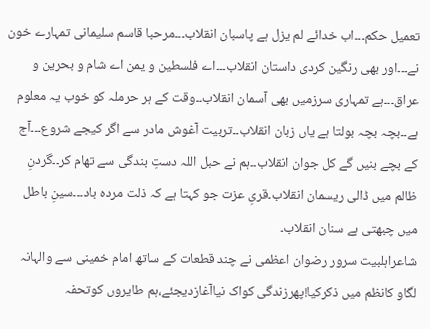تعمیل حکم۔۔۔اب خدائے لم یزل ہے پاسبان انقلاب۔۔۔مرحبا قاسم سلیمانی تمہارے خون نے۔۔۔اور بھی رنگین کردی داستان انقلاب۔۔۔اے فلسطین و یمن اے شام و بحرین و عراق۔۔۔ہے تمہاری سرزمیں بھی آسمان انقلاب۔۔وقت کے ہر حرملہ کو خوب یہ معلوم ہے۔۔بچہ بچہ بولتا ہے یاں زبان انقلاب۔۔تربیت آغوش مادر سے اگر کیجے شروع۔۔۔آج کے بچے بنیں گے کل جوان انقلاب۔۔ہم نے حبل اللہ دستِ بندگی سے تھام کر۔۔گردنِ ظالم میں ڈالی ریسمان انقلاب۔قریِ عزت جو کہتا ہے کہ ذلت مردہ باد۔۔۔سینِ باطل میں چبھتی ہے سنان انقلاب۔
شاعراہلبیت سرور رضوان اعظمی نے چند قطعات کے ساتھ امام خمینی سے والہانہ لگاو کانظم میں ذکرکیا!پھرزندگی کواک نیاآغازدیجئے،ہم طایروں کوتحفہ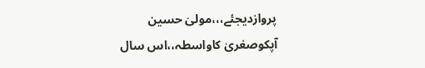پروازدیجئے،،،مولیٰ حسین آپکوصغریٰ کاواسطہ،،اس سال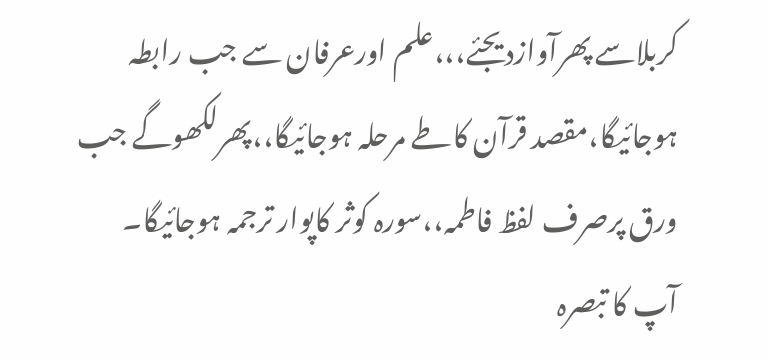کربلاسے پھرآوازدیجئے،،،علم اورعرفان سے جب رابطہ ہوجائیگا،مقصد قرآن کاطے مرحلہ ہوجائیگا،،پھرلکھوگے جب ورق پرصرف لفظ فاطمہ،،سورہ کوثر کاپوار ترجمہ ہوجائیگا۔
آپ کا تبصرہ